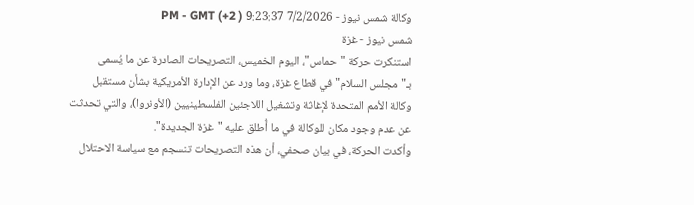وكالة شمس نيوز - 7/2/2026 9:23:37 PM - GMT (+2 )
شمس نيوز - غزة
استنكرت حركة "حماس"، اليوم الخميس، التصريحات الصادرة عن ما يُسمى بـ"مجلس السلام" في قطاع غزة، وما ورد عن الإدارة الأمريكية بشأن مستقبل وكالة الأمم المتحدة لإغاثة وتشغيل اللاجئين الفلسطينيين (الأونروا)، والتي تحدثت عن عدم وجود مكان للوكالة في ما أُطلق عليه "غزة الجديدة".
وأكدت الحركة، في بيان صحفي، أن هذه التصريحات تنسجم مع سياسة الاحتلال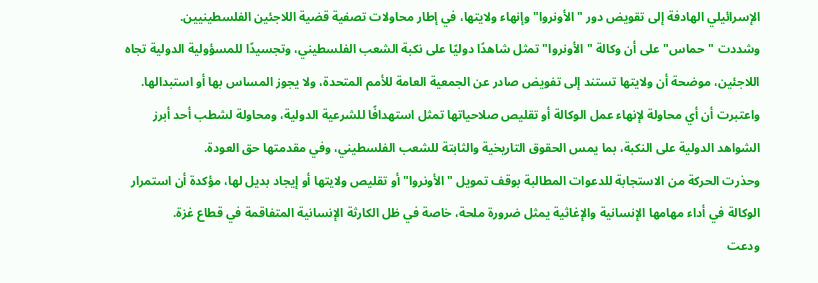الإسرائيلي الهادفة إلى تقويض دور "الأونروا" وإنهاء ولايتها، في إطار محاولات تصفية قضية اللاجئين الفلسطينيين.
وشددت "حماس" على أن وكالة "الأونروا" تمثل شاهدًا دوليًا على نكبة الشعب الفلسطيني، وتجسيدًا للمسؤولية الدولية تجاه اللاجئين، موضحة أن ولايتها تستند إلى تفويض صادر عن الجمعية العامة للأمم المتحدة، ولا يجوز المساس بها أو استبدالها.
واعتبرت أن أي محاولة لإنهاء عمل الوكالة أو تقليص صلاحياتها تمثل استهدافًا للشرعية الدولية، ومحاولة لشطب أحد أبرز الشواهد الدولية على النكبة، بما يمس الحقوق التاريخية والثابتة للشعب الفلسطيني، وفي مقدمتها حق العودة.
وحذرت الحركة من الاستجابة للدعوات المطالبة بوقف تمويل "الأونروا" أو تقليص ولايتها أو إيجاد بديل لها، مؤكدة أن استمرار الوكالة في أداء مهامها الإنسانية والإغاثية يمثل ضرورة ملحة، خاصة في ظل الكارثة الإنسانية المتفاقمة في قطاع غزة.
ودعت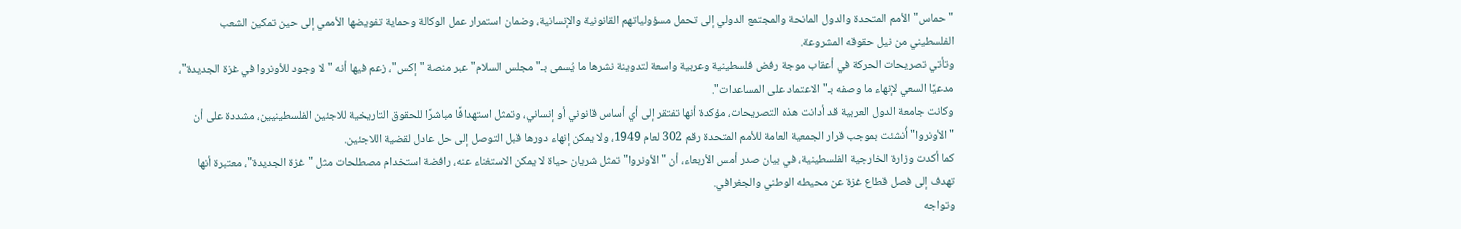"حماس" الأمم المتحدة والدول المانحة والمجتمع الدولي إلى تحمل مسؤولياتهم القانونية والإنسانية، وضمان استمرار عمل الوكالة وحماية تفويضها الأممي إلى حين تمكين الشعب الفلسطيني من نيل حقوقه المشروعة.
وتأتي تصريحات الحركة في أعقاب موجة رفض فلسطينية وعربية واسعة لتدوينة نشرها ما يُسمى بـ"مجلس السلام" عبر منصة "إكس"، زعم فيها أنه "لا وجود للأونروا في غزة الجديدة"، مدعيًا السعي لإنهاء ما وصفه بـ"الاعتماد على المساعدات".
وكانت جامعة الدول العربية قد أدانت هذه التصريحات، مؤكدة أنها تفتقر إلى أي أساس قانوني أو إنساني، وتمثل استهدافًا مباشرًا للحقوق التاريخية للاجئين الفلسطينيين، مشددة على أن "الأونروا" أُنشئت بموجب قرار الجمعية العامة للأمم المتحدة رقم 302 لعام 1949، ولا يمكن إنهاء دورها قبل التوصل إلى حل عادل لقضية اللاجئين.
كما أكدت وزارة الخارجية الفلسطينية، في بيان صدر أمس الأربعاء، أن "الأونروا" تمثل شريان حياة لا يمكن الاستغناء عنه، رافضة استخدام مصطلحات مثل "غزة الجديدة"، معتبرة أنها تهدف إلى فصل قطاع غزة عن محيطه الوطني والجغرافي.
وتواجه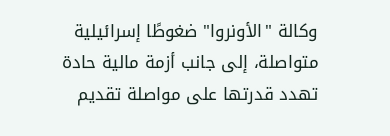وكالة "الأونروا" ضغوطًا إسرائيلية متواصلة، إلى جانب أزمة مالية حادة تهدد قدرتها على مواصلة تقديم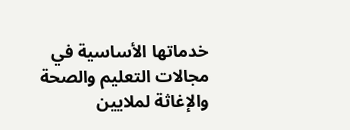خدماتها الأساسية في مجالات التعليم والصحة والإغاثة لملايين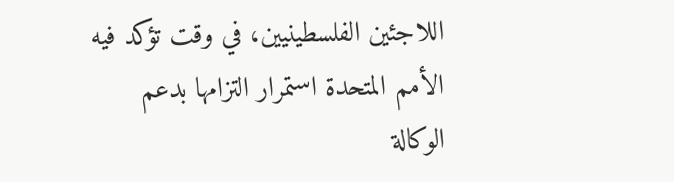اللاجئين الفلسطينيين، في وقت تؤكد فيه الأمم المتحدة استمرار التزامها بدعم الوكالة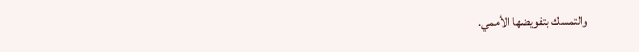والتمسك بتفويضها الأممي.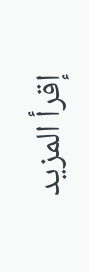إقرأ المزيد